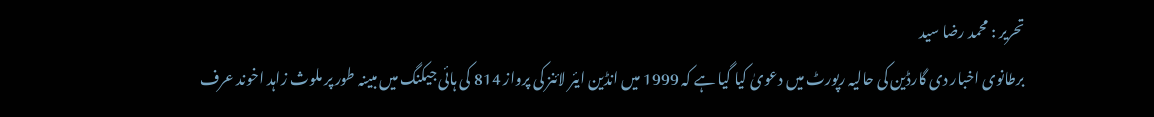تحریر : محمد رضا سید
برطانوی اخبار دی گارڈین کی حالیہ رپورٹ میں دعویٰ کیا گیا ہے کہ 1999 میں انڈین ایئر لائنز کی پرواز 814 کی ہائی جیکنگ میں مبینہ طور پر ملوث زاہد اخوند عرف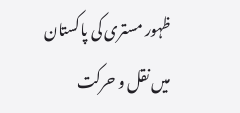ظہور مستری کی پاکستان میں نقل و حرکت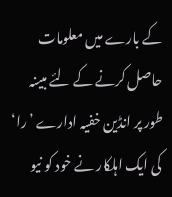کے بارے میں معلومات حاصل کرنے کے لئے مبینہ طور پر انڈین خفیہ ادارے ’را‘ کی ایک اہلکار نے خود کو نیو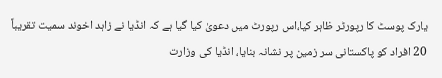یارک پوسٹ کا رپورٹر ظاہر کیا،اس رپورٹ میں دعویٰ کیا گیا ہے کہ انڈیا نے زاہد اخوند سمیت تقریباً 20 افراد کو پاکستانی سر زمین پر نشانہ بنایا، انڈیا کی وزارت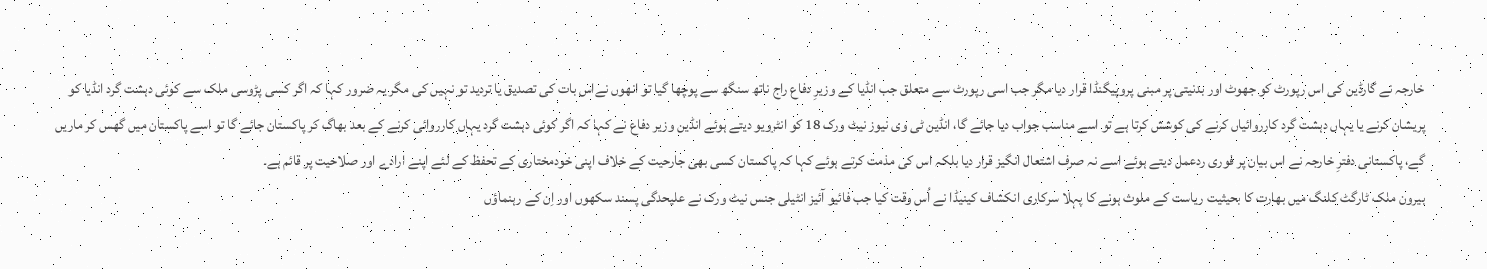خارجہ نے گارڈین کی اس رپورٹ کو جھوٹ اور بدنیتی پر مبنی پروپیگنڈا قرار دیا مگر جب اسی رپورٹ سے متعلق جب انڈیا کے وزیرِ دفاع راج ناتھ سنگھ سے پوچھا گیا تو انھوں نےاس بات کی تصدیق یا تردید تو نہیں کی مگر یہ ضرور کہا کہ اگر کسی پڑوسی ملک سے کوئی دہشت گرد انڈیا کو پریشان کرنے یا یہاں دہشت گرد کارروائیاں کرنے کی کوشش کرتا ہے تو اسے مناسب جواب دیا جائے گا، انڈین ٹی وی نیوز نیٹ ورک 18 کو انٹرویو دیتے ہوئے انڈین وزیر دفاع نے کہا کہ اگر کوئی دہشت گرد یہاں کارروائی کرنے کے بعد بھاگ کر پاکستان جائے گا تو اسے پاکستان میں گھس کر ماریں گے، پاکستانی دفترِ خارجہ نے اس بیان پر فوری ردعمل دیتے ہوئے اسے نہ صرف اشتعال انگیز قرار دیا بلکہ اس کی مذمت کرتے ہوئے کہا کہ پاکستان کسی بھی جارحیت کے خلاف اپنی خودمختاری کے تحفظ کے لئے اپنے ارادے اور صلاحیت پر قائم ہے۔
بیرون ملک ٹارگٹ کلنگ میں بھارت کا بحیثیت ریاست کے ملوث ہونے کا پہلا سرکاری انکشاف کینیڈا نے اُس وقت کیا جب فائیو آئیز انٹیلی جنس نیٹ ورک نے علیحدگی پسند سکھوں اور اِن کے رہنماؤں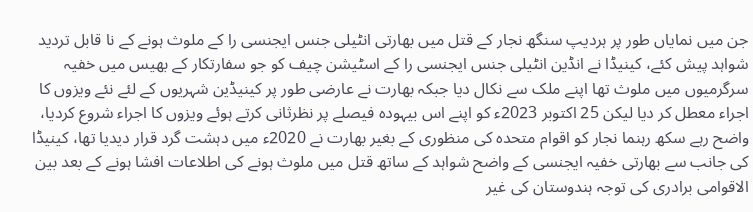جن میں نمایاں طور پر ہردیپ سنگھ نجار کے قتل میں بھارتی انٹیلی جنس ایجنسی را کے ملوث ہونے کے نا قابل تردید شواہد پیش کئے، کینیڈا نے انڈین انٹیلی جنس ایجنسی را کے اسٹیشن چیف کو جو سفارتکار کے بھیس میں خفیہ سرگرمیوں میں ملوث تھا اپنے ملک سے نکال دیا جبکہ بھارت نے عارضی طور پر کینیڈین شہریوں کے لئے نئے ویزوں کا اجراء معطل کر دیا لیکن 25 اکتوبر 2023ء کو اپنے اس بیہودہ فیصلے پر نظرثانی کرتے ہوئے ویزوں کا اجراء شروع کردیا، واضح رہے سکھ رہنما نجار کو اقوام متحدہ کی منظوری کے بغیر بھارت نے 2020ء میں دہشت گرد قرار دیدیا تھا، کینیڈا کی جانب سے بھارتی خفیہ ایجنسی کے واضح شواہد کے ساتھ قتل میں ملوث ہونے کی اطلاعات افشا ہونے کے بعد بین الاقوامی برادری کی توجہ ہندوستان کی غیر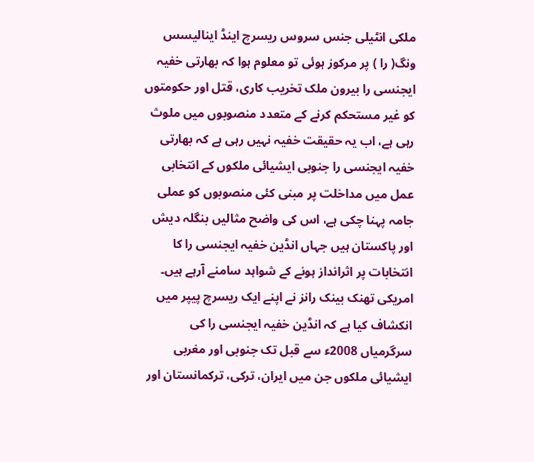ملکی انٹیلی جنس سروس ریسرچ اینڈ اینالیسس ونگ( را ) پر مرکوز ہوئی تو معلوم ہوا کہ بھارتی خفیہ ایجنسی را بیرون ملک تخریب کاری، قتل اور حکومتوں کو غیر مستحکم کرنے کے متعدد منصوبوں میں ملوث رہی ہے، اب یہ حقیقت خفیہ نہیں رہی ہے کہ بھارتی خفیہ ایجنسی را جنوبی ایشیائی ملکوں کے انتخابی عمل میں مداخلت پر مبنی کئی منصوبوں کو عملی جامہ پہنا چکی ہے، اس کی واضح مثالیں بنگلہ دیش اور پاکستان ہیں جہاں انڈین خفیہ ایجنسی را کا انتخابات پر اثرانداز ہونے کے شواہد سامنے آرہے ہیں۔
امریکی تھنک بینک رانز نے اپنے ایک ریسرچ پیپر میں انکشاف کیا ہے کہ انڈین خفیہ ایجنسی را کی سرگرمیاں 2008ء سے قبل تک جنوبی اور مغربی ایشیائی ملکوں جن میں ایران، ترکی، ترکمانستان اور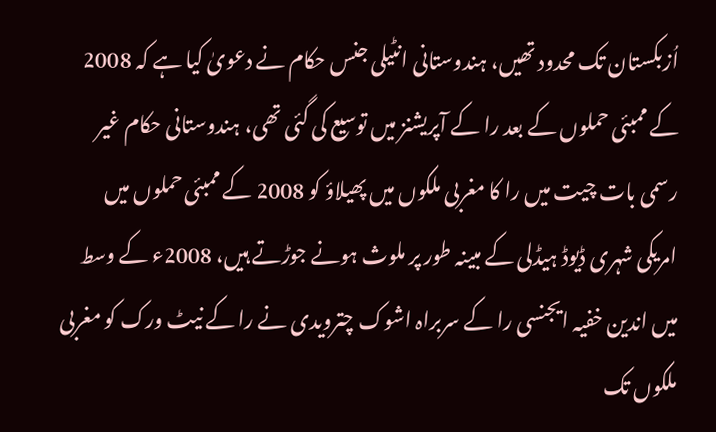اُزبکستان تک محدود تھیں، ہندوستانی انٹیلی جنس حکام نے دعویٰ کیا ہے کہ 2008 کے ممبئی حملوں کے بعد را کے آپریشنز میں توسیع کی گئی تھی، ہندوستانی حکام غیر رسمی بات چیت میں را کا مغربی ملکوں میں پھیلاؤ کو 2008 کے ممبئی حملوں میں امریکی شہری ڈیوڈ ہیڈلی کے مبینہ طور پر ملوث ہونے جوڑتے ہیں، 2008ء کے وسط میں اندین خفیہ ایجنسی را کے سربراہ اشوک چترویدی نے را کے نیٹ ورک کو مغربی ملکوں تک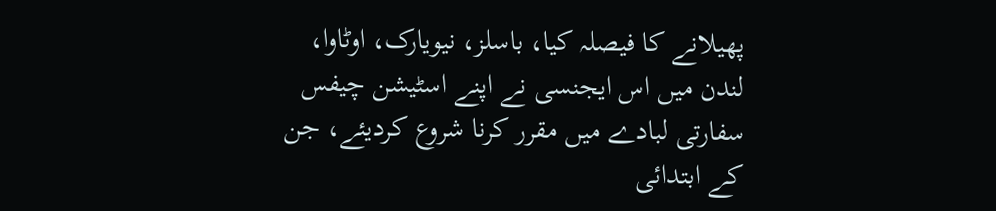پھیلانے کا فیصلہ کیا، باسلز، نیویارک، اوٹاوا، لندن میں اس ایجنسی نے اپنے اسٹیشن چیفس سفارتی لبادے میں مقرر کرنا شروع کردیئے، جن کے ابتدائی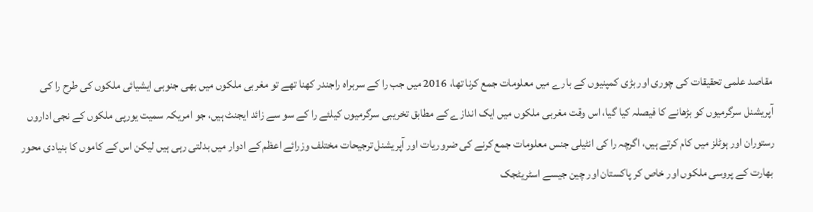مقاصد علمی تحقیقات کی چوری اور بڑی کمپنیوں کے بارے میں معلومات جمع کرنا تھا، 2016 میں جب را کے سربراہ راجندر کھنا تھے تو مغربی ملکوں میں بھی جنوبی ایشیائی ملکوں کی طرح را کی آپریشنل سرگرمیوں کو بڑھانے کا فیصلہ کیا گیا، اس وقت مغربی ملکوں میں ایک اندازے کے مطابق تخریبی سرگرمیوں کیلئے را کے سو سے زائد ایجنٹ ہیں، جو امریکہ سمیت یورپی ملکوں کے نجی اداروں رستوران اور ہوٹلز میں کام کرتے ہیں، اگرچہ را کی انٹیلی جنس معلومات جمع کرنے کی ضروریات اور آپریشنل ترجیحات مختلف وزرائے اعظم کے ادوار میں بدلتی رہی ہیں لیکن اس کے کاموں کا بنیادی محور بھارت کے پروسی ملکوں اور خاص کر پاکستان اور چین جیسے اسٹریٹجک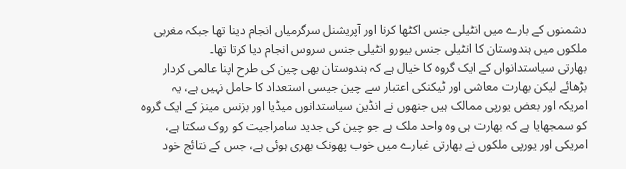دشمنوں کے بارے میں انٹیلی جنس اکٹھا کرنا اور آپریشنل سرگرمیاں انجام دینا تھا جبکہ مغربی ملکوں میں ہندوستان کا انٹیلی جنس بیورو انٹیلی جنس سروس انجام دیا کرتا تھا۔
بھارتی سیاستدانواں کے ایک گروہ کا خیال ہے کہ ہندوستان بھی چین کی طرح اپنا عالمی کردار بڑھائے لیکن بھارت معاشی اور ٹیکنکی اعتبار سے چین جیسی استعداد کا حامل نہیں ہے، یہ امریکہ اور بعض یورپی ممالک ہیں جنھوں نے انڈین سیاستدانوں میڈیا اور بزنس مینز کے ایک گروہ کو سمجھایا ہے کہ بھارت ہی وہ واحد ملک ہے جو چین کی جدید سامراجیت کو روک سکتا ہے، امریکی اور یورپی ملکوں نے بھارتی غبارے میں خوب پھونک بھری ہوئی ہے، جس کے نتائج خود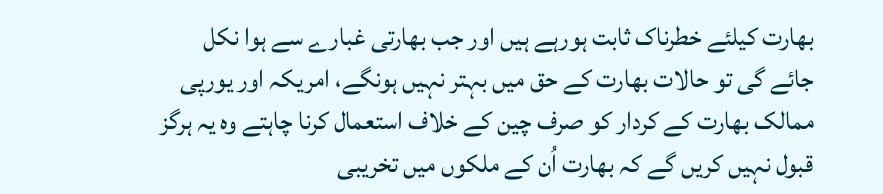بھارت کیلئے خطرناک ثابت ہورہے ہیں اور جب بھارتی غبارے سے ہوا نکل جائے گی تو حالات بھارت کے حق میں بہتر نہیں ہونگے، امریکہ اور یورپی ممالک بھارت کے کردار کو صرف چین کے خلاف استعمال کرنا چاہتے وہ یہ ہرگز قبول نہیں کریں گے کہ بھارت اُن کے ملکوں میں تخریبی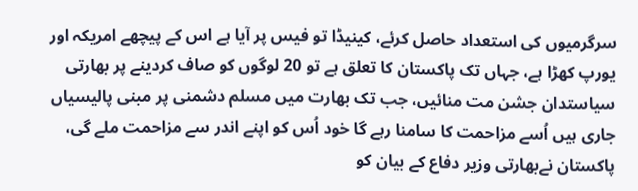سرگرمیوں کی استعداد حاصل کرئے، کینیڈا تو فیس پر آیا ہے اس کے پیچھے امریکہ اور یورپ کھڑا ہے، جہاں تک پاکستان کا تعلق ہے تو 20 لوگوں کو صاف کردینے پر بھارتی سیاستدان جشن مت منائیں، جب تک بھارت میں مسلم دشمنی پر مبنی پالیسیاں جاری ہیں اُسے مزاحمت کا سامنا رہے گا خود اُس کو اپنے اندر سے مزاحمت ملے گی، پاکستان نےبھارتی وزیر دفاع کے بیان کو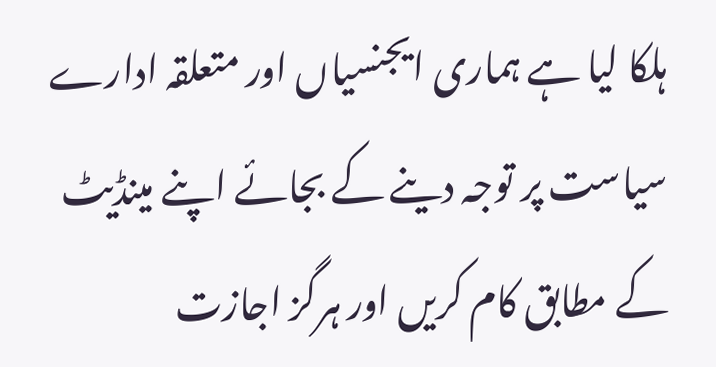ہلکا لیا ہے ہماری ایجنسیاں اور متعلقہ ادارے سیاست پر توجہ دینے کے بجائے اپنے مینڈیٹ کے مطابق کام کریں اور ہرگز اجازت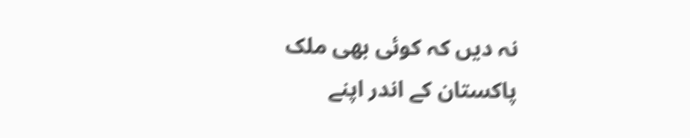نہ دیں کہ کوئی بھی ملک پاکستان کے اندر اپنے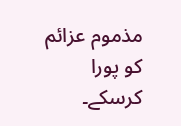مذموم عزائم کو پورا کرسکے۔